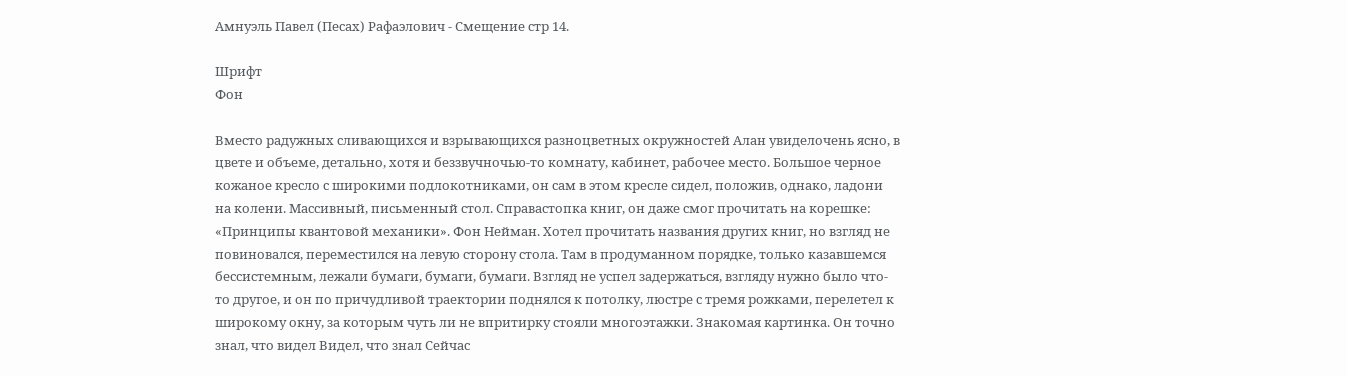Амнуэль Павел (Песах) Рафаэлович - Смещение стр 14.

Шрифт
Фон

Вместо радужных сливающихся и взрывающихся разноцветных окружностей Алан увиделочень ясно, в цвете и объеме, детально, хотя и беззвучночью-то комнату, кабинет, рабочее место. Большое черное кожаное кресло с широкими подлокотниками, он сам в этом кресле сидел, положив, однако, ладони на колени. Массивный, письменный стол. Справастопка книг, он даже смог прочитать на корешке: «Принципы квантовой механики». Фон Нейман. Хотел прочитать названия других книг, но взгляд не повиновался, переместился на левую сторону стола. Там в продуманном порядке, только казавшемся бессистемным, лежали бумаги, бумаги, бумаги. Взгляд не успел задержаться, взгляду нужно было что-то другое, и он по причудливой траектории поднялся к потолку, люстре с тремя рожками, перелетел к широкому окну, за которым чуть ли не впритирку стояли многоэтажки. Знакомая картинка. Он точно знал, что видел Видел, что знал Сейчас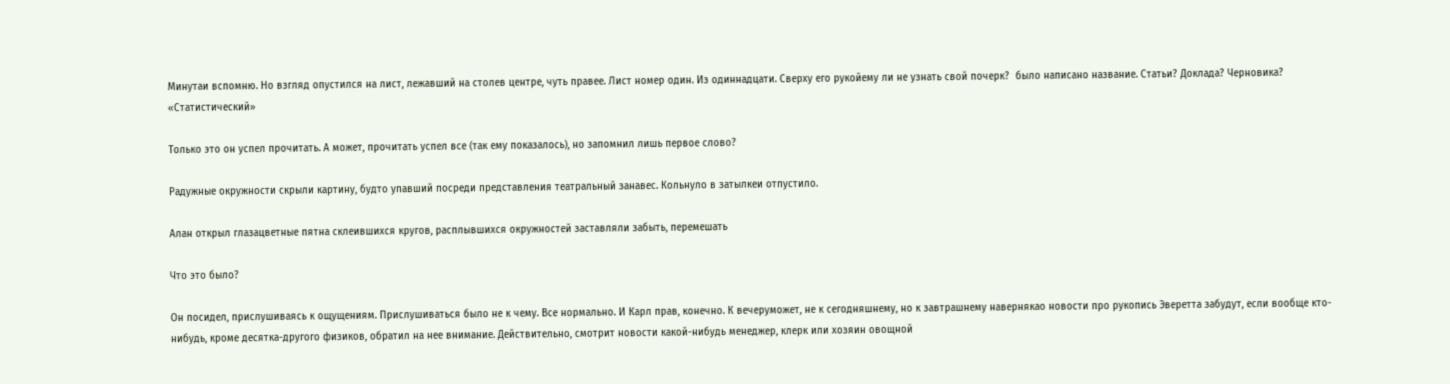Минутаи вспомню. Но взгляд опустился на лист, лежавший на столев центре, чуть правее. Лист номер один. Из одиннадцати. Сверху его рукойему ли не узнать свой почерк?  было написано название. Статьи? Доклада? Черновика? «Статистический»

Только это он успел прочитать. А может, прочитать успел все (так ему показалось), но запомнил лишь первое слово?

Радужные окружности скрыли картину, будто упавший посреди представления театральный занавес. Кольнуло в затылкеи отпустило.

Алан открыл глазацветные пятна склеившихся кругов, расплывшихся окружностей заставляли забыть, перемешать

Что это было?

Он посидел, прислушиваясь к ощущениям. Прислушиваться было не к чему. Все нормально. И Карл прав, конечно. К вечеруможет, не к сегодняшнему, но к завтрашнему навернякао новости про рукопись Эверетта забудут, если вообще кто-нибудь, кроме десятка-другого физиков, обратил на нее внимание. Действительно, смотрит новости какой-нибудь менеджер, клерк или хозяин овощной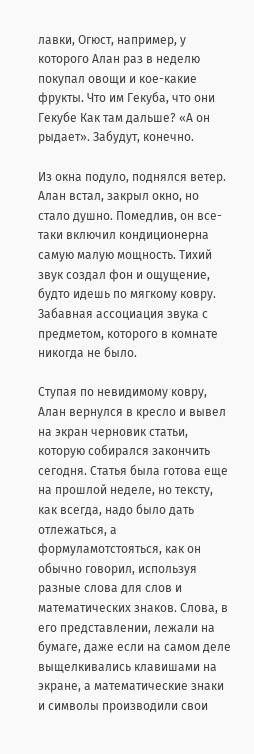лавки, Огюст, например, у которого Алан раз в неделю покупал овощи и кое-какие фрукты. Что им Гекуба, что они Гекубе Как там дальше? «А он рыдает». Забудут, конечно.

Из окна подуло, поднялся ветер. Алан встал, закрыл окно, но стало душно. Помедлив, он все-таки включил кондиционерна самую малую мощность. Тихий звук создал фон и ощущение, будто идешь по мягкому ковру. Забавная ассоциация звука с предметом, которого в комнате никогда не было.

Ступая по невидимому ковру, Алан вернулся в кресло и вывел на экран черновик статьи, которую собирался закончить сегодня. Статья была готова еще на прошлой неделе, но тексту, как всегда, надо было дать отлежаться, а формуламотстояться, как он обычно говорил, используя разные слова для слов и математических знаков. Слова, в его представлении, лежали на бумаге, даже если на самом деле выщелкивались клавишами на экране, а математические знаки и символы производили свои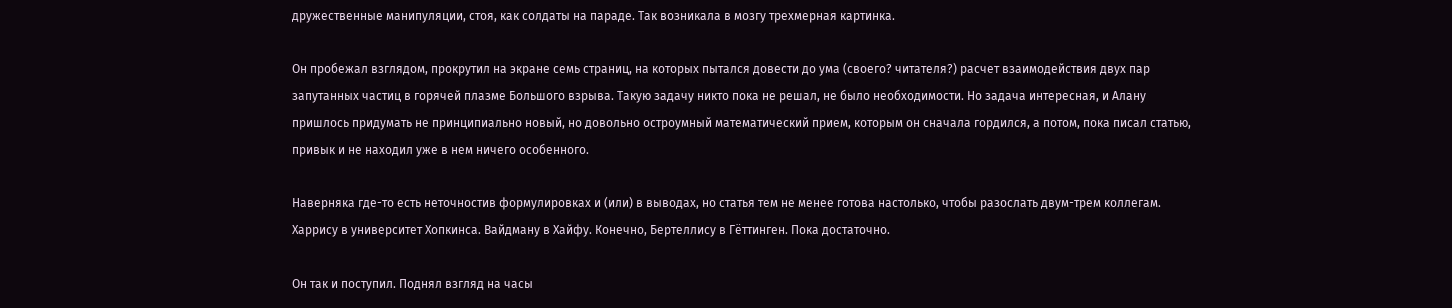дружественные манипуляции, стоя, как солдаты на параде. Так возникала в мозгу трехмерная картинка.

Он пробежал взглядом, прокрутил на экране семь страниц, на которых пытался довести до ума (своего? читателя?) расчет взаимодействия двух пар запутанных частиц в горячей плазме Большого взрыва. Такую задачу никто пока не решал, не было необходимости. Но задача интересная, и Алану пришлось придумать не принципиально новый, но довольно остроумный математический прием, которым он сначала гордился, а потом, пока писал статью, привык и не находил уже в нем ничего особенного.

Наверняка где-то есть неточностив формулировках и (или) в выводах, но статья тем не менее готова настолько, чтобы разослать двум-трем коллегам. Харрису в университет Хопкинса. Вайдману в Хайфу. Конечно, Бертеллису в Гёттинген. Пока достаточно.

Он так и поступил. Поднял взгляд на часы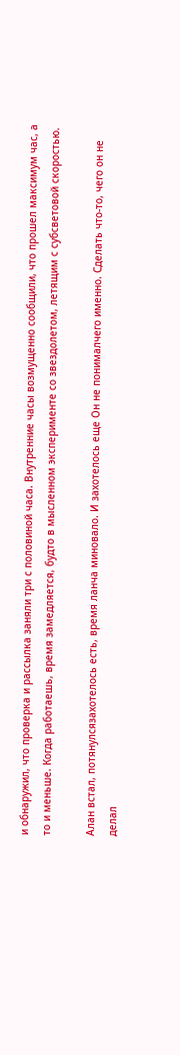и обнаружил, что проверка и рассылка заняли три с половиной часа. Внутренние часы возмущенно сообщили, что прошел максимум час, а то и меньше. Когда работаешь, время замедляется, будто в мысленном эксперименте со звездолетом, летящим с субсветовой скоростью.

Алан встал, потянулсязахотелось есть, время ланча миновало. И захотелось еще Он не понималчего именно. Сделать что-то, чего он не делал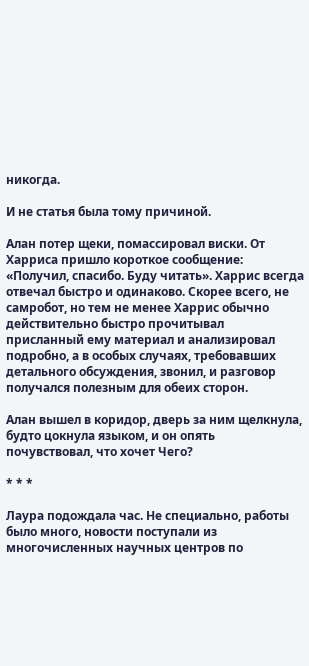никогда.

И не статья была тому причиной.

Алан потер щеки, помассировал виски. От Харриса пришло короткое сообщение: «Получил, спасибо. Буду читать». Харрис всегда отвечал быстро и одинаково. Скорее всего, не самробот, но тем не менее Харрис обычно действительно быстро прочитывал присланный ему материал и анализировал подробно, а в особых случаях, требовавших детального обсуждения, звонил, и разговор получался полезным для обеих сторон.

Алан вышел в коридор, дверь за ним щелкнула, будто цокнула языком, и он опять почувствовал, что хочет Чего?

* * *

Лаура подождала час. Не специально, работы было много, новости поступали из многочисленных научных центров по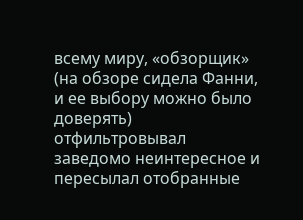всему миру, «обзорщик» (на обзоре сидела Фанни, и ее выбору можно было доверять) отфильтровывал заведомо неинтересное и пересылал отобранные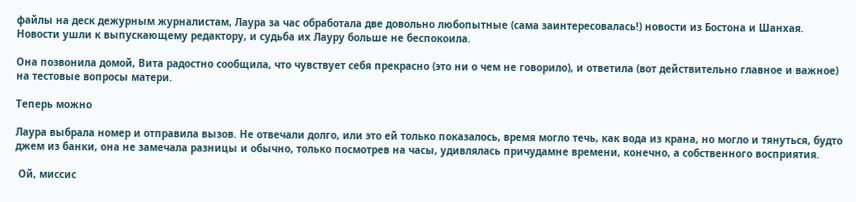файлы на деск дежурным журналистам, Лаура за час обработала две довольно любопытные (сама заинтересовалась!) новости из Бостона и Шанхая. Новости ушли к выпускающему редактору, и судьба их Лауру больше не беспокоила.

Она позвонила домой, Вита радостно сообщила, что чувствует себя прекрасно (это ни о чем не говорило), и ответила (вот действительно главное и важное) на тестовые вопросы матери.

Теперь можно

Лаура выбрала номер и отправила вызов. Не отвечали долго, или это ей только показалось, время могло течь, как вода из крана, но могло и тянуться, будто джем из банки, она не замечала разницы и обычно, только посмотрев на часы, удивлялась причудамне времени, конечно, а собственного восприятия.

 Ой, миссис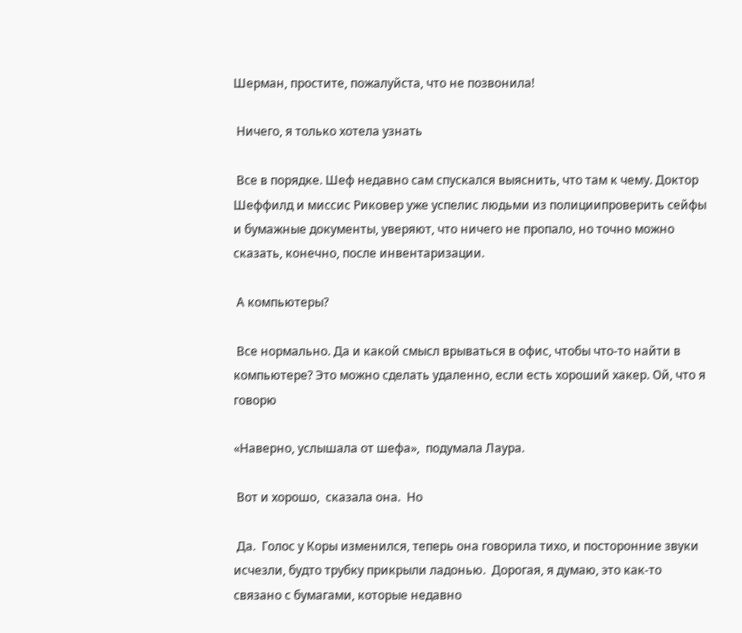Шерман, простите, пожалуйста, что не позвонила!

 Ничего, я только хотела узнать

 Все в порядке. Шеф недавно сам спускался выяснить, что там к чему. Доктор Шеффилд и миссис Риковер уже успелис людьми из полициипроверить сейфы и бумажные документы, уверяют, что ничего не пропало, но точно можно сказать, конечно, после инвентаризации.

 А компьютеры?

 Все нормально. Да и какой смысл врываться в офис, чтобы что-то найти в компьютере? Это можно сделать удаленно, если есть хороший хакер. Ой, что я говорю

«Наверно, услышала от шефа»,  подумала Лаура.

 Вот и хорошо,  сказала она.  Но

 Да.  Голос у Коры изменился, теперь она говорила тихо, и посторонние звуки исчезли, будто трубку прикрыли ладонью.  Дорогая, я думаю, это как-то связано с бумагами, которые недавно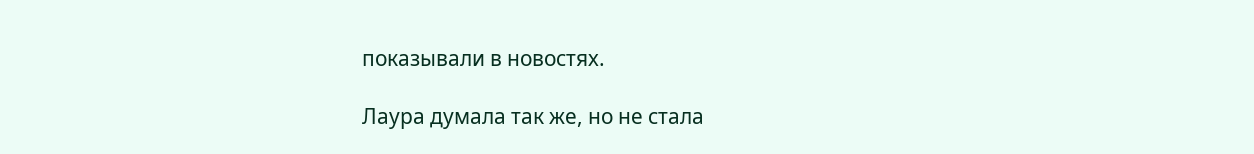показывали в новостях.

Лаура думала так же, но не стала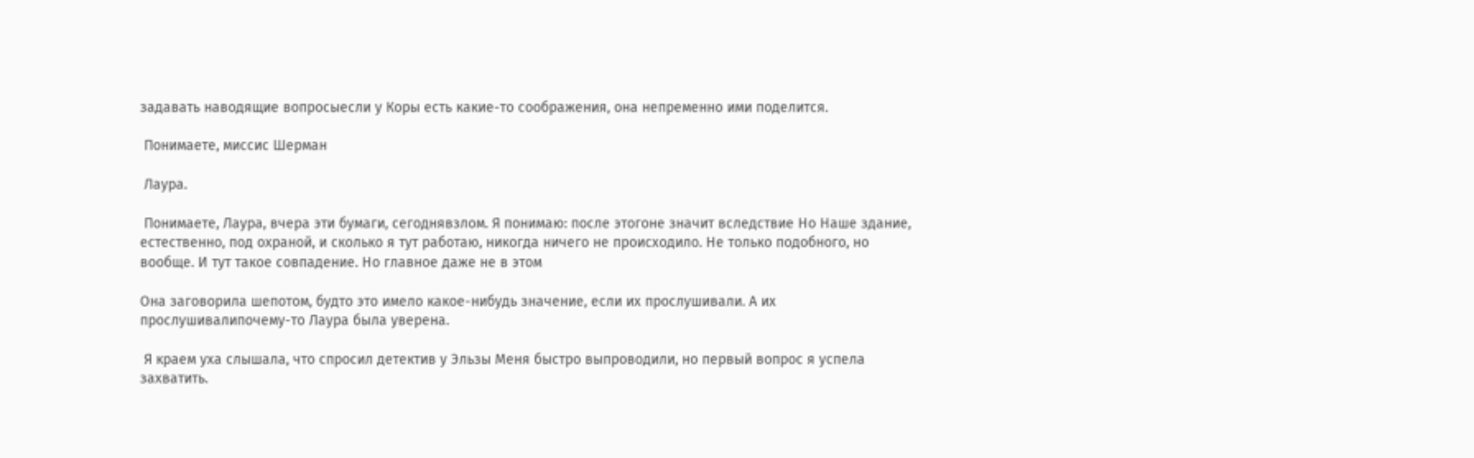задавать наводящие вопросыесли у Коры есть какие-то соображения, она непременно ими поделится.

 Понимаете, миссис Шерман

 Лаура.

 Понимаете, Лаура, вчера эти бумаги, сегоднявзлом. Я понимаю: после этогоне значит вследствие Но Наше здание, естественно, под охраной, и сколько я тут работаю, никогда ничего не происходило. Не только подобного, но вообще. И тут такое совпадение. Но главное даже не в этом

Она заговорила шепотом, будто это имело какое-нибудь значение, если их прослушивали. А их прослушивалипочему-то Лаура была уверена.

 Я краем уха слышала, что спросил детектив у Эльзы Меня быстро выпроводили, но первый вопрос я успела захватить.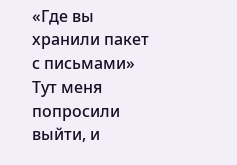«Где вы хранили пакет с письмами» Тут меня попросили выйти, и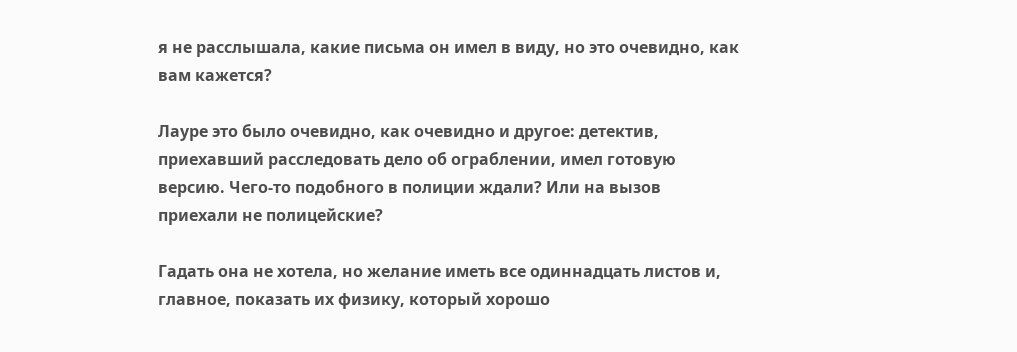я не расслышала, какие письма он имел в виду, но это очевидно, как вам кажется?

Лауре это было очевидно, как очевидно и другое: детектив, приехавший расследовать дело об ограблении, имел готовую версию. Чего-то подобного в полиции ждали? Или на вызов приехали не полицейские?

Гадать она не хотела, но желание иметь все одиннадцать листов и, главное, показать их физику, который хорошо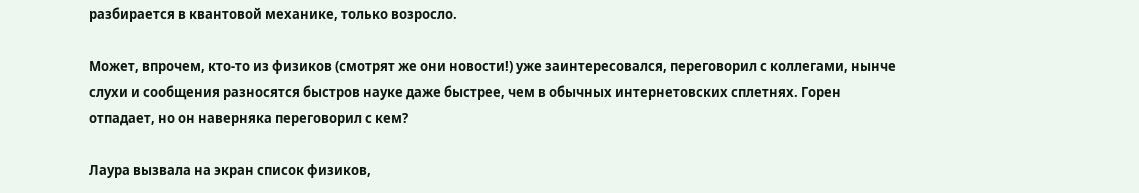разбирается в квантовой механике, только возросло.

Может, впрочем, кто-то из физиков (смотрят же они новости!) уже заинтересовался, переговорил с коллегами, нынче слухи и сообщения разносятся быстров науке даже быстрее, чем в обычных интернетовских сплетнях. Горен отпадает, но он наверняка переговорил с кем?

Лаура вызвала на экран список физиков,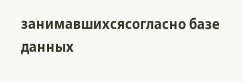занимавшихсясогласно базе данных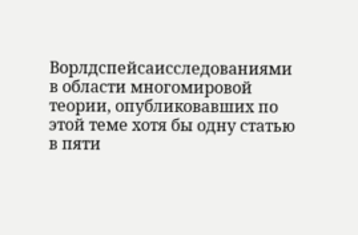Ворлдспейсаисследованиями в области многомировой теории, опубликовавших по этой теме хотя бы одну статью в пяти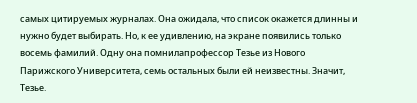самых цитируемых журналах. Она ожидала, что список окажется длинны и нужно будет выбирать. Но, к ее удивлению, на экране появились только восемь фамилий. Одну она помнилапрофессор Тезье из Нового Парижского Университета, семь остальных были ей неизвестны. Значит, Тезье.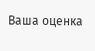Ваша оценка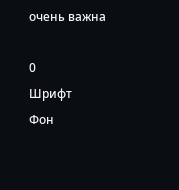очень важна

0
Шрифт
Фон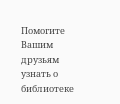Помогите Вашим друзьям узнать о библиотеке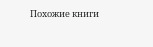Похожие книги